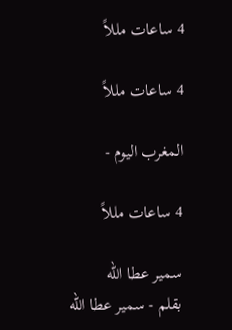4 ساعات مللاً

4 ساعات مللاً

المغرب اليوم -

4 ساعات مللاً

سمير عطا الله
بقلم - سمير عطا الله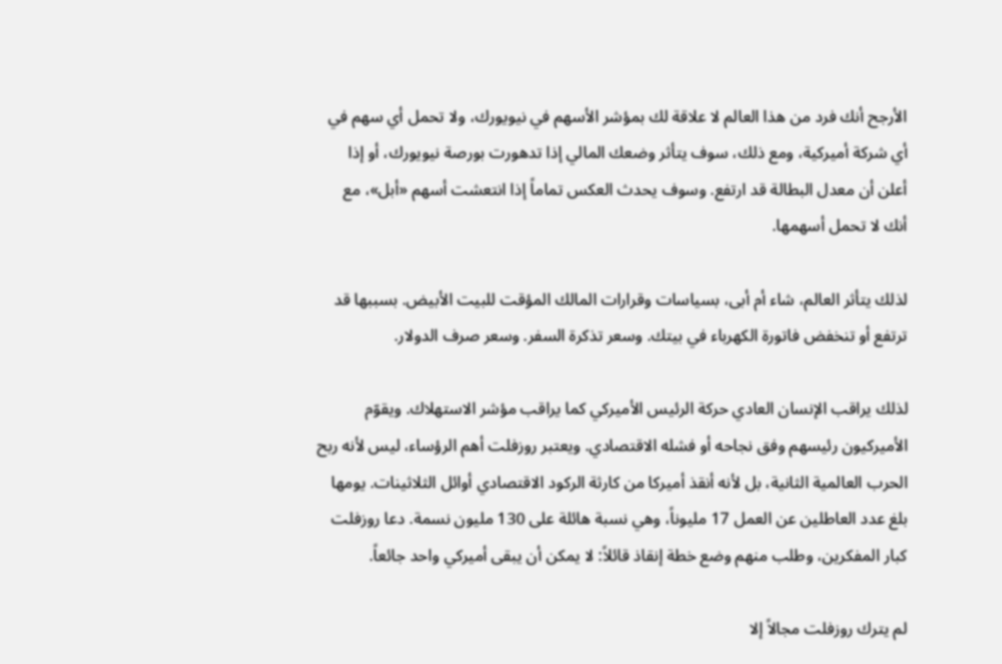الأرجح أنك فرد من هذا العالم لا علاقة لك بمؤشر الأسهم في نيويورك، ولا تحمل أي سهم في أي شركة أميركية، ومع ذلك، سوف يتأثر وضعك المالي إذا تدهورت بورصة نيويورك، أو إذا أعلن أن معدل البطالة قد ارتفع. وسوف يحدث العكس تماماً إذا انتعشت أسهم «أبل»، مع أنك لا تحمل أسهمها.

لذلك يتأثر العالم، شاء أم أبى، بسياسات وقرارات المالك المؤقت للبيت الأبيض. بسببها قد ترتفع أو تنخفض فاتورة الكهرباء في بيتك. وسعر تذكرة السفر. وسعر صرف الدولار.

لذلك يراقب الإنسان العادي حركة الرئيس الأميركي كما يراقب مؤشر الاستهلاك. ويقوّم الأميركيون رئيسهم وفق نجاحه أو فشله الاقتصادي. ويعتبر روزفلت أهم الرؤساء، ليس لأنه ربح الحرب العالمية الثانية، بل لأنه أنقذ أميركا من كارثة الركود الاقتصادي أوائل الثلاثينات. يومها بلغ عدد العاطلين عن العمل 17 مليوناً، وهي نسبة هائلة على 130 مليون نسمة. دعا روزفلت كبار المفكرين، وطلب منهم وضع خطة إنقاذ قائلاً: لا يمكن أن يبقى أميركي واحد جائعاً.

لم يترك روزفلت مجالاً إلا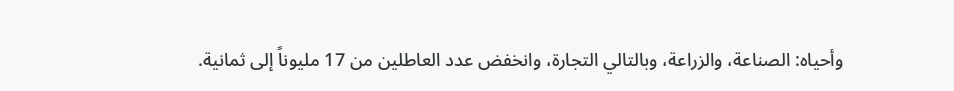وأحياه: الصناعة، والزراعة، وبالتالي التجارة، وانخفض عدد العاطلين من 17 مليوناً إلى ثمانية.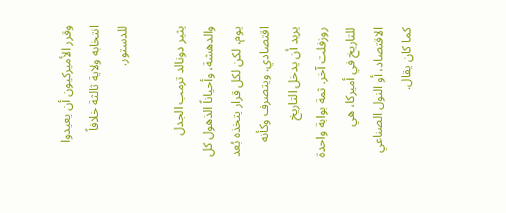وقرر الأميركيون أن يعيدوا انتخابه ولاية ثالثة خلافاً للدستور.

يثير دونالد ترمب الجدل والدهشة، وأحياناً الذهول كل يوم، لكن لكل قرار يتخذه بُعد اقتصادي. ويتصرف وكأنه يريد أن يدخل التاريخ روزفلت آخر. ثمة بوابة واحدة للتاريخ في أميركا، هي الاقتصاد، أو النول الصناعي كما كان يقال.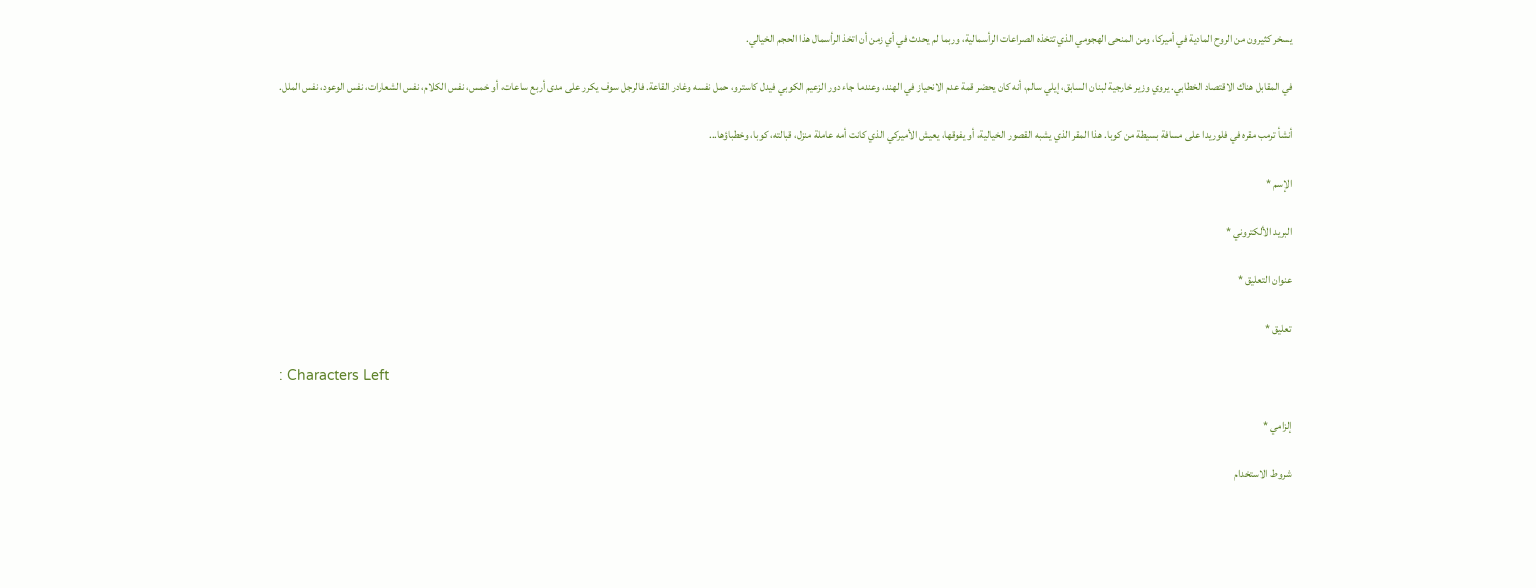يسخر كثيرون من الروح المادية في أميركا، ومن المنحى الهجومي الذي تتخذه الصراعات الرأسمالية، وربما لم يحدث في أي زمن أن اتخذ الرأسمال هذا الحجم الخيالي.

في المقابل هناك الاقتصاد الخطابي. يروي وزير خارجية لبنان السابق، إيلي سالم، أنه كان يحضر قمة عدم الانحياز في الهند، وعندما جاء دور الزعيم الكوبي فيدل كاسترو، حمل نفسه وغادر القاعة. فالرجل سوف يكرر على مدى أربع ساعات، أو خمس، نفس الكلام، نفس الشعارات، نفس الوعود، نفس الملل.

أنشأ ترمب مقره في فلوريدا على مسافة بسيطة من كوبا. هذا المقر الذي يشبه القصور الخيالية، أو يفوقها، يعيش الأميركي الذي كانت أمه عاملة منزل، قبالته، كوبا، وخطباؤها...

الإسم *

البريد الألكتروني *

عنوان التعليق *

تعليق *

: Characters Left

إلزامي *

شروط الاستخدام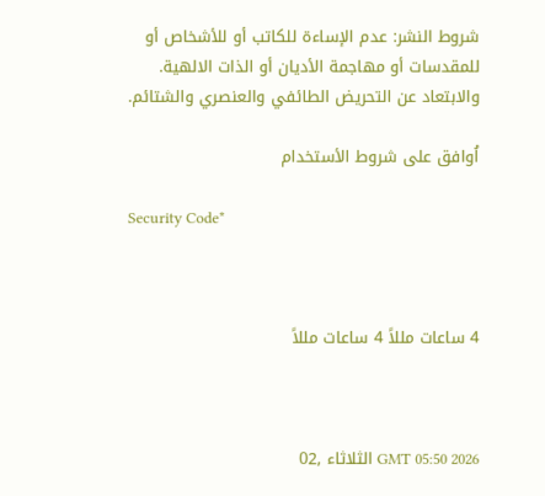شروط النشر: عدم الإساءة للكاتب أو للأشخاص أو للمقدسات أو مهاجمة الأديان أو الذات الالهية. والابتعاد عن التحريض الطائفي والعنصري والشتائم.

اُوافق على شروط الأستخدام

Security Code*



4 ساعات مللاً 4 ساعات مللاً



GMT 05:50 2026 الثلاثاء ,02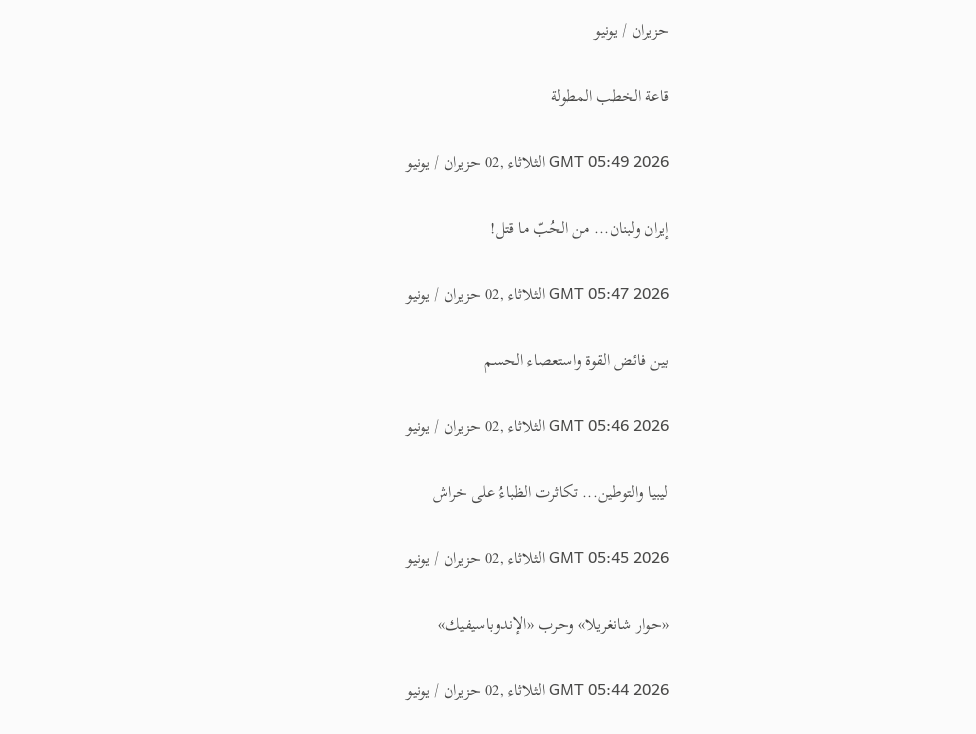حزيران / يونيو

قاعة الخطب المطولة

GMT 05:49 2026 الثلاثاء ,02 حزيران / يونيو

إيران ولبنان... من الحُبّ ما قتل!

GMT 05:47 2026 الثلاثاء ,02 حزيران / يونيو

بين فائض القوة واستعصاء الحسم

GMT 05:46 2026 الثلاثاء ,02 حزيران / يونيو

ليبيا والتوطين... تكاثرت الظباءُ على خراش

GMT 05:45 2026 الثلاثاء ,02 حزيران / يونيو

«حوار شانغريلا» وحرب «الإندوباسيفيك»

GMT 05:44 2026 الثلاثاء ,02 حزيران / يونيو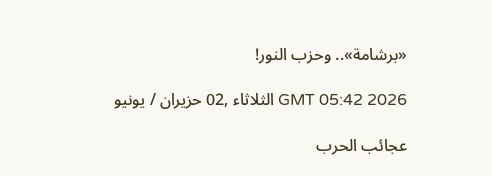«برشامة».. وحزب النور!

GMT 05:42 2026 الثلاثاء ,02 حزيران / يونيو

عجائب الحرب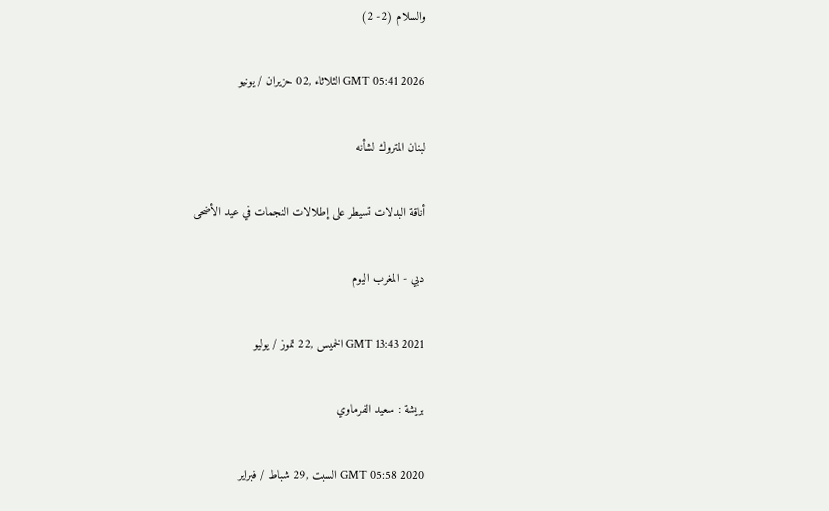والسلام (2- 2)

GMT 05:41 2026 الثلاثاء ,02 حزيران / يونيو

لبنان المتروك لشأنه

أناقة البدلات تسيطر على إطلالات النجمات في عيد الأضحى

دبي - المغرب اليوم

GMT 13:43 2021 الخميس ,22 تموز / يوليو

بريشة : سعيد الفرماوي

GMT 05:58 2020 السبت ,29 شباط / فبراير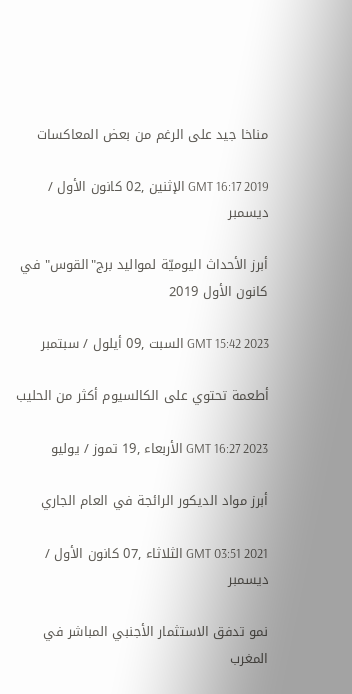مناخا جيد على الرغم من بعض المعاكسات

GMT 16:17 2019 الإثنين ,02 كانون الأول / ديسمبر

أبرز الأحداث اليوميّة لمواليد برج"القوس" في كانون الأول 2019

GMT 15:42 2023 السبت ,09 أيلول / سبتمبر

أطعمة تحتوي على الكالسيوم أكثر من الحليب

GMT 16:27 2023 الأربعاء ,19 تموز / يوليو

أبرز مواد الديكور الرائجة في العام الجاري

GMT 03:51 2021 الثلاثاء ,07 كانون الأول / ديسمبر

نمو تدفق الاستثمار الأجنبي المباشر في المغرب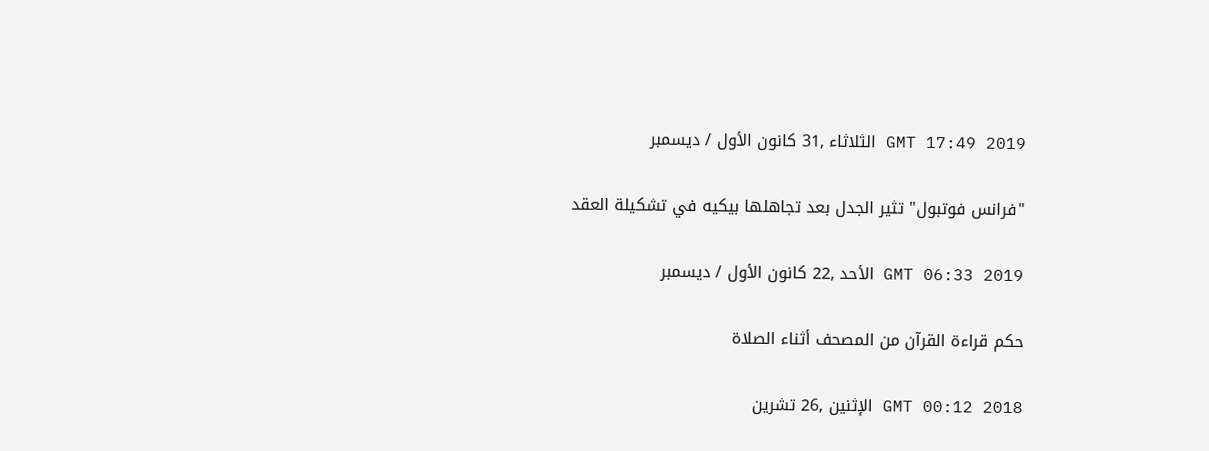GMT 17:49 2019 الثلاثاء ,31 كانون الأول / ديسمبر

"فرانس فوتبول" تثير الجدل بعد تجاهلها بيكيه في تشكيلة العقد

GMT 06:33 2019 الأحد ,22 كانون الأول / ديسمبر

حكم قراءة القرآن من المصحف أثناء الصلاة

GMT 00:12 2018 الإثنين ,26 تشرين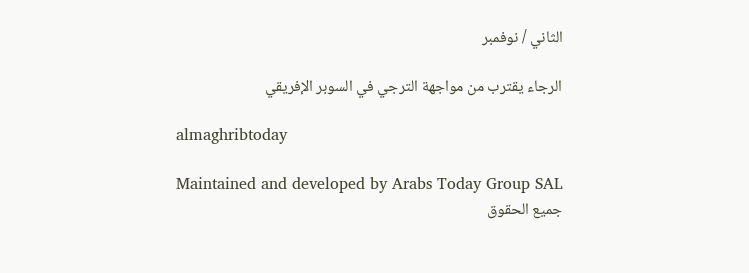الثاني / نوفمبر

الرجاء يقترب من مواجهة الترجي في السوبر الإفريقي

almaghribtoday

Maintained and developed by Arabs Today Group SAL
جميع الحقوق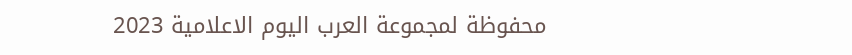محفوظة لمجموعة العرب اليوم الاعلامية 2023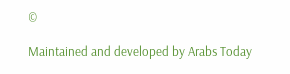©

Maintained and developed by Arabs Today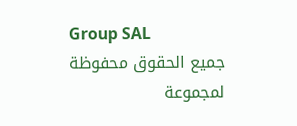Group SAL
جميع الحقوق محفوظة لمجموعة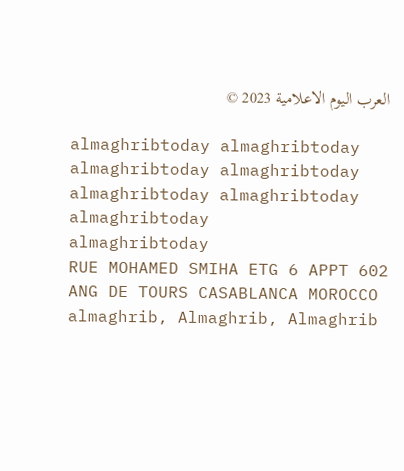العرب اليوم الاعلامية 2023 ©

almaghribtoday almaghribtoday almaghribtoday almaghribtoday
almaghribtoday almaghribtoday almaghribtoday
almaghribtoday
RUE MOHAMED SMIHA ETG 6 APPT 602 ANG DE TOURS CASABLANCA MOROCCO
almaghrib, Almaghrib, Almaghrib